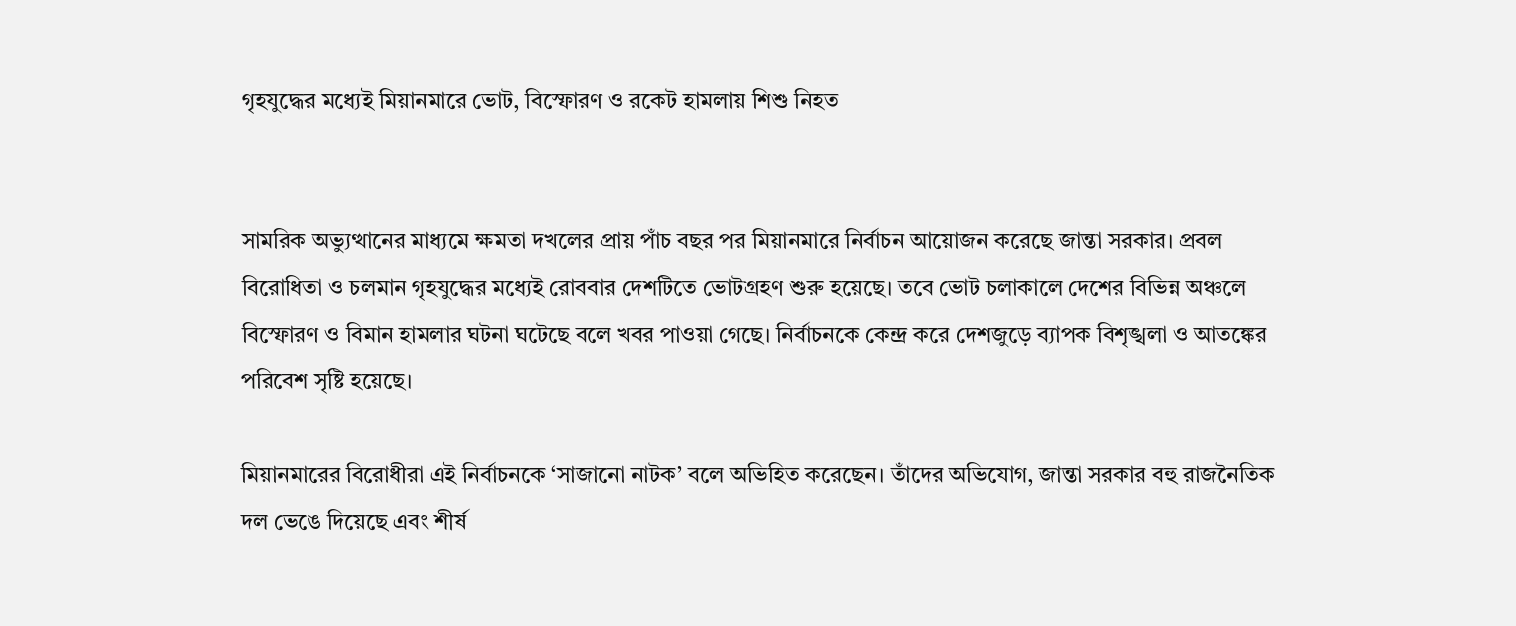গৃহযুদ্ধের মধ্যেই মিয়ানমারে ভোট, বিস্ফোরণ ও রকেট হামলায় শিশু নিহত


সামরিক অভ্যুত্থানের মাধ্যমে ক্ষমতা দখলের প্রায় পাঁচ বছর পর মিয়ানমারে নির্বাচন আয়োজন করেছে জান্তা সরকার। প্রবল বিরোধিতা ও চলমান গৃহযুদ্ধের মধ্যেই রোববার দেশটিতে ভোটগ্রহণ শুরু হয়েছে। তবে ভোট চলাকালে দেশের বিভিন্ন অঞ্চলে বিস্ফোরণ ও বিমান হামলার ঘটনা ঘটেছে বলে খবর পাওয়া গেছে। নির্বাচনকে কেন্দ্র করে দেশজুড়ে ব্যাপক বিশৃঙ্খলা ও আতঙ্কের পরিবেশ সৃষ্টি হয়েছে।

মিয়ানমারের বিরোধীরা এই নির্বাচনকে ‘সাজানো নাটক’ বলে অভিহিত করেছেন। তাঁদের অভিযোগ, জান্তা সরকার বহু রাজনৈতিক দল ভেঙে দিয়েছে এবং শীর্ষ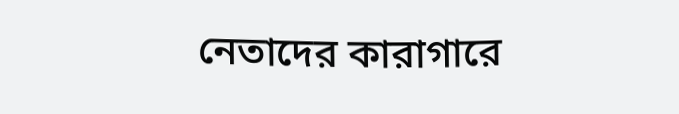নেতাদের কারাগারে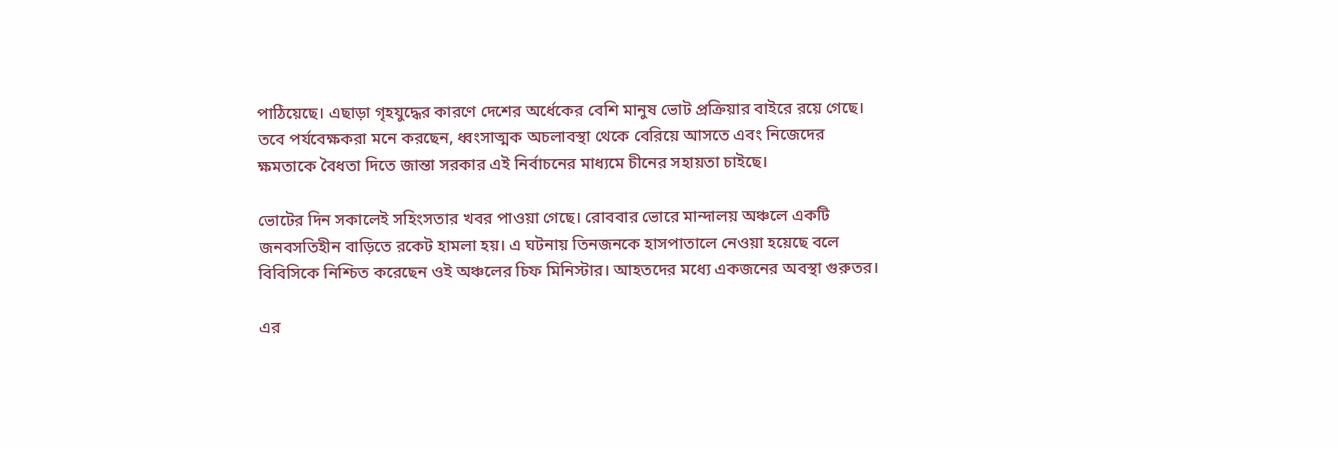পাঠিয়েছে। এছাড়া গৃহযুদ্ধের কারণে দেশের অর্ধেকের বেশি মানুষ ভোট প্রক্রিয়ার বাইরে রয়ে গেছে। তবে পর্যবেক্ষকরা মনে করছেন, ধ্বংসাত্মক অচলাবস্থা থেকে বেরিয়ে আসতে এবং নিজেদের ক্ষমতাকে বৈধতা দিতে জান্তা সরকার এই নির্বাচনের মাধ্যমে চীনের সহায়তা চাইছে।

ভোটের দিন সকালেই সহিংসতার খবর পাওয়া গেছে। রোববার ভোরে মান্দালয় অঞ্চলে একটি জনবসতিহীন বাড়িতে রকেট হামলা হয়। এ ঘটনায় তিনজনকে হাসপাতালে নেওয়া হয়েছে বলে বিবিসিকে নিশ্চিত করেছেন ওই অঞ্চলের চিফ মিনিস্টার। আহতদের মধ্যে একজনের অবস্থা গুরুতর।

এর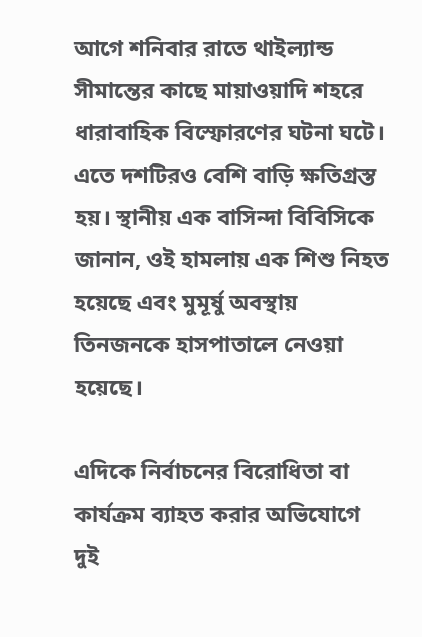আগে শনিবার রাতে থাইল্যান্ড সীমান্তের কাছে মায়াওয়াদি শহরে ধারাবাহিক বিস্ফোরণের ঘটনা ঘটে। এতে দশটিরও বেশি বাড়ি ক্ষতিগ্রস্ত হয়। স্থানীয় এক বাসিন্দা বিবিসিকে জানান, ওই হামলায় এক শিশু নিহত হয়েছে এবং মুমূর্ষু অবস্থায় তিনজনকে হাসপাতালে নেওয়া হয়েছে।

এদিকে নির্বাচনের বিরোধিতা বা কার্যক্রম ব্যাহত করার অভিযোগে দুই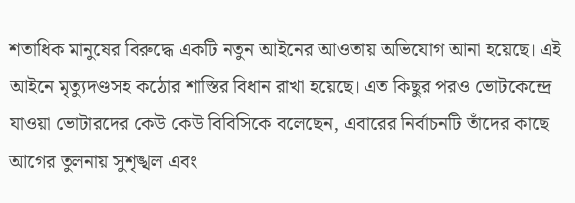শতাধিক মানুষের বিরুদ্ধে একটি নতুন আইনের আওতায় অভিযোগ আনা হয়েছে। এই আইনে মৃত্যুদণ্ডসহ কঠোর শাস্তির বিধান রাখা হয়েছে। এত কিছুর পরও ভোটকেন্দ্রে যাওয়া ভোটারদের কেউ কেউ বিবিসিকে বলেছেন, এবারের নির্বাচনটি তাঁদের কাছে আগের তুলনায় সুশৃঙ্খল এবং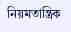নিয়মতান্ত্রিক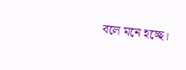বলে মনে হচ্ছে।